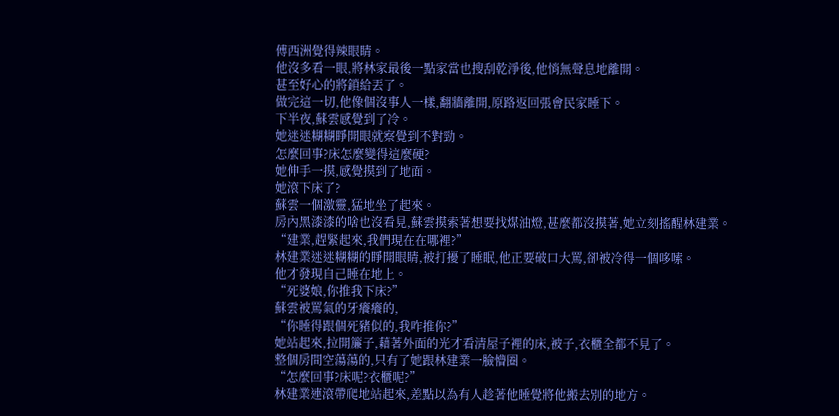傅西洲覺得辣眼睛。
他沒多看一眼,將林家最後一點家當也搜刮乾淨後,他悄無聲息地離開。
甚至好心的將鎖給丟了。
做完這一切,他像個沒事人一樣,翻牆離開,原路返回張會民家睡下。
下半夜,蘇雲感覺到了冷。
她迷迷糊糊睜開眼就察覺到不對勁。
怎麼回事?床怎麼變得這麼硬?
她伸手一摸,感覺摸到了地面。
她滾下床了?
蘇雲一個激靈,猛地坐了起來。
房內黑漆漆的啥也沒看見,蘇雲摸索著想要找煤油燈,甚麼都沒摸著,她立刻搖醒林建業。
“建業,趕緊起來,我們現在在哪裡?”
林建業迷迷糊糊的睜開眼睛,被打擾了睡眠,他正要破口大罵,卻被冷得一個哆嗦。
他才發現自己睡在地上。
“死婆娘,你推我下床?”
蘇雲被罵氣的牙癢癢的,
“你睡得跟個死豬似的,我咋推你?”
她站起來,拉開簾子,藉著外面的光才看清屋子裡的床,被子,衣櫃全都不見了。
整個房間空蕩蕩的,只有了她跟林建業一臉懵圈。
“怎麼回事?床呢?衣櫃呢?”
林建業連滾帶爬地站起來,差點以為有人趁著他睡覺將他搬去別的地方。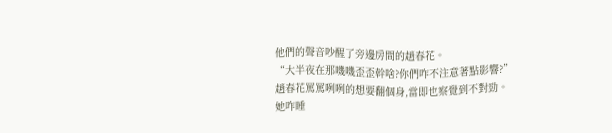他們的聲音吵醒了旁邊房間的趙春花。
“大半夜在那嘰嘰歪歪幹啥?你們咋不注意著點影響?”
趙春花罵罵咧咧的想要翻個身,當即也察覺到不對勁。
她咋睡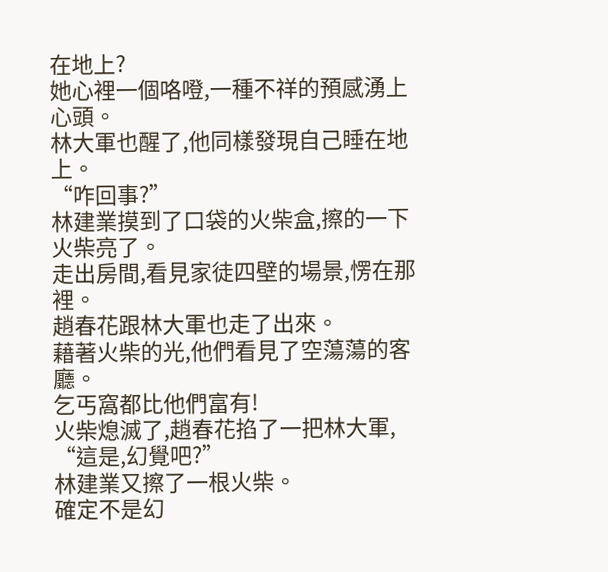在地上?
她心裡一個咯噔,一種不祥的預感湧上心頭。
林大軍也醒了,他同樣發現自己睡在地上。
“咋回事?”
林建業摸到了口袋的火柴盒,擦的一下火柴亮了。
走出房間,看見家徒四壁的場景,愣在那裡。
趙春花跟林大軍也走了出來。
藉著火柴的光,他們看見了空蕩蕩的客廳。
乞丐窩都比他們富有!
火柴熄滅了,趙春花掐了一把林大軍,
“這是,幻覺吧?”
林建業又擦了一根火柴。
確定不是幻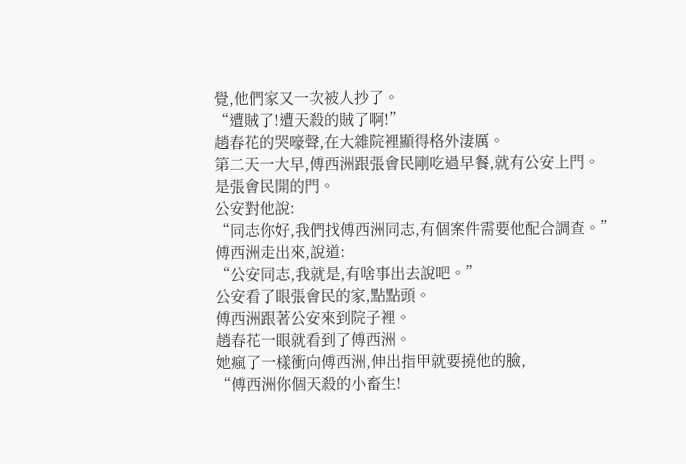覺,他們家又一次被人抄了。
“遭賊了!遭天殺的賊了啊!”
趙春花的哭嚎聲,在大雜院裡顯得格外淒厲。
第二天一大早,傅西洲跟張會民剛吃過早餐,就有公安上門。
是張會民開的門。
公安對他說:
“同志你好,我們找傅西洲同志,有個案件需要他配合調查。”
傅西洲走出來,說道:
“公安同志,我就是,有啥事出去說吧。”
公安看了眼張會民的家,點點頭。
傅西洲跟著公安來到院子裡。
趙春花一眼就看到了傅西洲。
她瘋了一樣衝向傅西洲,伸出指甲就要撓他的臉,
“傅西洲你個天殺的小畜生!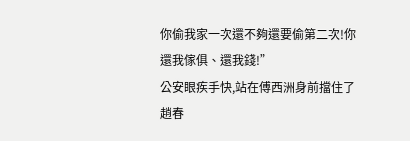你偷我家一次還不夠還要偷第二次!你還我傢俱、還我錢!”
公安眼疾手快,站在傅西洲身前擋住了趙春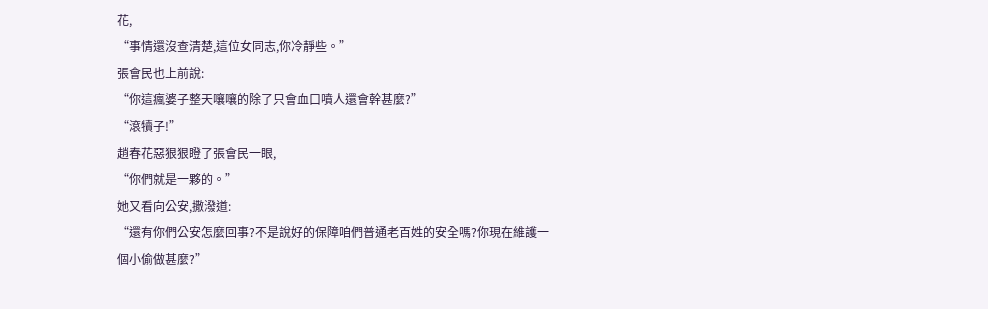花,
“事情還沒查清楚,這位女同志,你冷靜些。”
張會民也上前說:
“你這瘋婆子整天嚷嚷的除了只會血口噴人還會幹甚麼?”
“滾犢子!”
趙春花惡狠狠瞪了張會民一眼,
“你們就是一夥的。”
她又看向公安,撒潑道:
“還有你們公安怎麼回事?不是說好的保障咱們普通老百姓的安全嗎?你現在維護一個小偷做甚麼?”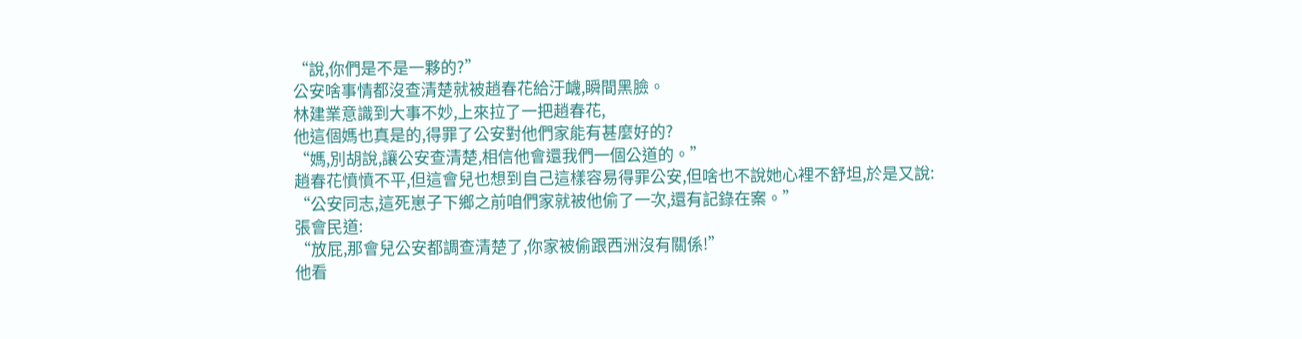“說,你們是不是一夥的?”
公安啥事情都沒查清楚就被趙春花給汙衊,瞬間黑臉。
林建業意識到大事不妙,上來拉了一把趙春花,
他這個媽也真是的,得罪了公安對他們家能有甚麼好的?
“媽,別胡說,讓公安查清楚,相信他會還我們一個公道的。”
趙春花憤憤不平,但這會兒也想到自己這樣容易得罪公安,但啥也不說她心裡不舒坦,於是又說:
“公安同志,這死崽子下鄉之前咱們家就被他偷了一次,還有記錄在案。”
張會民道:
“放屁,那會兒公安都調查清楚了,你家被偷跟西洲沒有關係!”
他看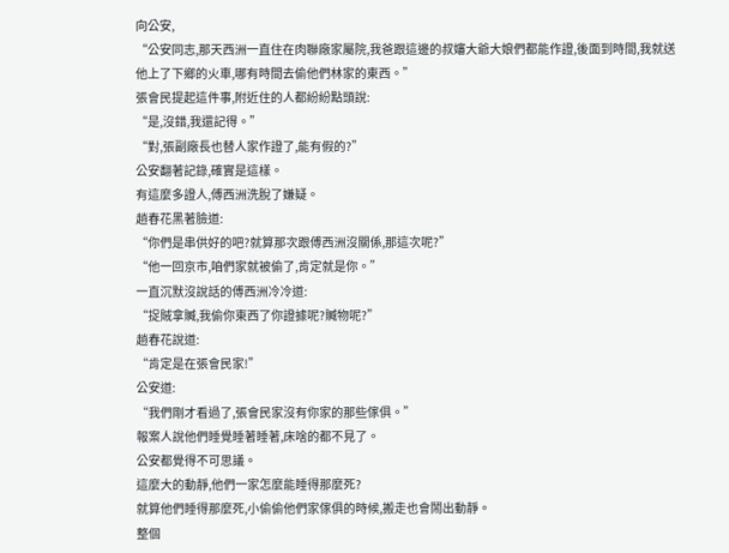向公安,
“公安同志,那天西洲一直住在肉聯廠家屬院,我爸跟這邊的叔嬸大爺大娘們都能作證,後面到時間,我就送他上了下鄉的火車,哪有時間去偷他們林家的東西。”
張會民提起這件事,附近住的人都紛紛點頭說:
“是,沒錯,我還記得。”
“對,張副廠長也替人家作證了,能有假的?”
公安翻著記錄,確實是這樣。
有這麼多證人,傅西洲洗脫了嫌疑。
趙春花黑著臉道:
“你們是串供好的吧?就算那次跟傅西洲沒關係,那這次呢?”
“他一回京市,咱們家就被偷了,肯定就是你。”
一直沉默沒說話的傅西洲冷冷道:
“捉賊拿贓,我偷你東西了你證據呢?贓物呢?”
趙春花說道:
“肯定是在張會民家!”
公安道:
“我們剛才看過了,張會民家沒有你家的那些傢俱。”
報案人說他們睡覺睡著睡著,床啥的都不見了。
公安都覺得不可思議。
這麼大的動靜,他們一家怎麼能睡得那麼死?
就算他們睡得那麼死,小偷偷他們家傢俱的時候,搬走也會鬧出動靜。
整個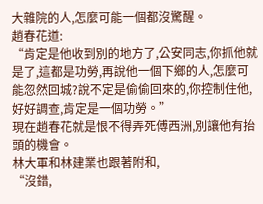大雜院的人,怎麼可能一個都沒驚醒。
趙春花道:
“肯定是他收到別的地方了,公安同志,你抓他就是了,這都是功勞,再說他一個下鄉的人,怎麼可能忽然回城?說不定是偷偷回來的,你控制住他,好好調查,肯定是一個功勞。”
現在趙春花就是恨不得弄死傅西洲,別讓他有抬頭的機會。
林大軍和林建業也跟著附和,
“沒錯,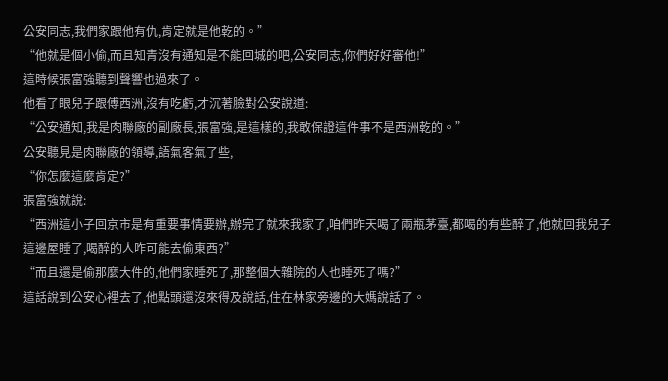公安同志,我們家跟他有仇,肯定就是他乾的。”
“他就是個小偷,而且知青沒有通知是不能回城的吧,公安同志,你們好好審他!”
這時候張富強聽到聲響也過來了。
他看了眼兒子跟傅西洲,沒有吃虧,才沉著臉對公安說道:
“公安通知,我是肉聯廠的副廠長,張富強,是這樣的,我敢保證這件事不是西洲乾的。”
公安聽見是肉聯廠的領導,語氣客氣了些,
“你怎麼這麼肯定?”
張富強就說:
“西洲這小子回京市是有重要事情要辦,辦完了就來我家了,咱們昨天喝了兩瓶茅臺,都喝的有些醉了,他就回我兒子這邊屋睡了,喝醉的人咋可能去偷東西?”
“而且還是偷那麼大件的,他們家睡死了,那整個大雜院的人也睡死了嗎?”
這話說到公安心裡去了,他點頭還沒來得及說話,住在林家旁邊的大媽說話了。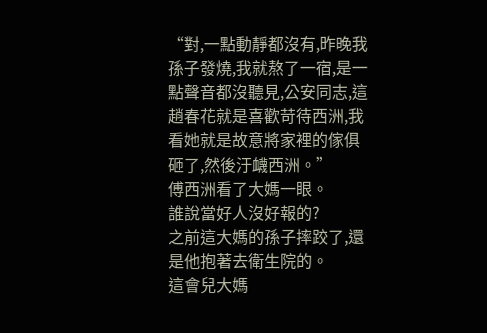“對,一點動靜都沒有,昨晚我孫子發燒,我就熬了一宿,是一點聲音都沒聽見,公安同志,這趙春花就是喜歡苛待西洲,我看她就是故意將家裡的傢俱砸了,然後汙衊西洲。”
傅西洲看了大媽一眼。
誰說當好人沒好報的?
之前這大媽的孫子摔跤了,還是他抱著去衛生院的。
這會兒大媽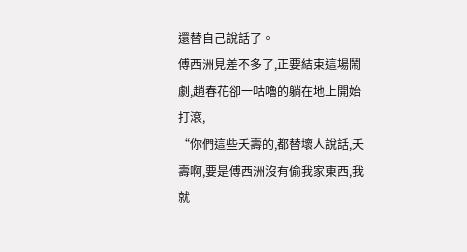還替自己說話了。
傅西洲見差不多了,正要結束這場鬧劇,趙春花卻一咕嚕的躺在地上開始打滾,
“你們這些夭壽的,都替壞人說話,夭壽啊,要是傅西洲沒有偷我家東西,我就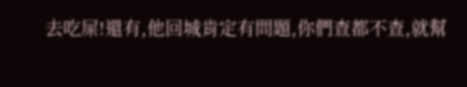去吃屎!還有,他回城肯定有問題,你們查都不查,就幫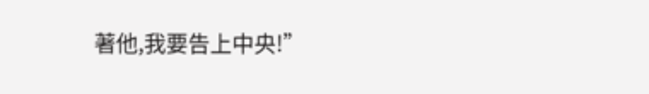著他,我要告上中央!”